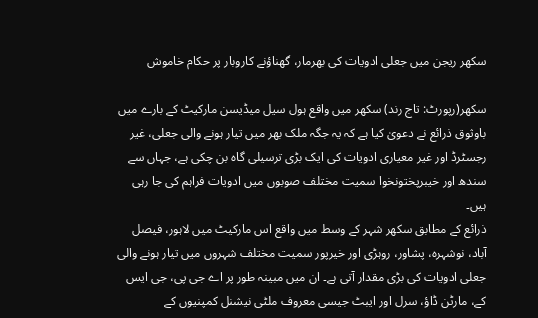سکھر ریجن میں جعلی ادویات کی بھرمار، گھناؤنے کاروبار پر حکام خاموش

سکھر(رپورٹ: تاج رند) سکھر میں واقع ہول سیل میڈیسن مارکیٹ کے بارے میں باوثوق ذرائع نے دعویٰ کیا ہے کہ یہ جگہ ملک بھر میں تیار ہونے والی جعلی، غیر رجسٹرڈ اور غیر معیاری ادویات کی ایک بڑی ترسیلی گاہ بن چکی ہے، جہاں سے سندھ اور خیبرپختونخوا سمیت مختلف صوبوں میں ادویات فراہم کی جا رہی ہیں۔
ذرائع کے مطابق سکھر شہر کے وسط میں واقع اس مارکیٹ میں لاہور، فیصل آباد، نوشہرہ، پشاور، روہڑی اور خیرپور سمیت مختلف شہروں میں تیار ہونے والی جعلی ادویات کی بڑی مقدار آتی ہے۔ ان میں مبینہ طور پر اے جی پی، جی ایس کے، مارٹن ڈاؤ، سرل اور ایبٹ جیسی معروف ملٹی نیشنل کمپنیوں کے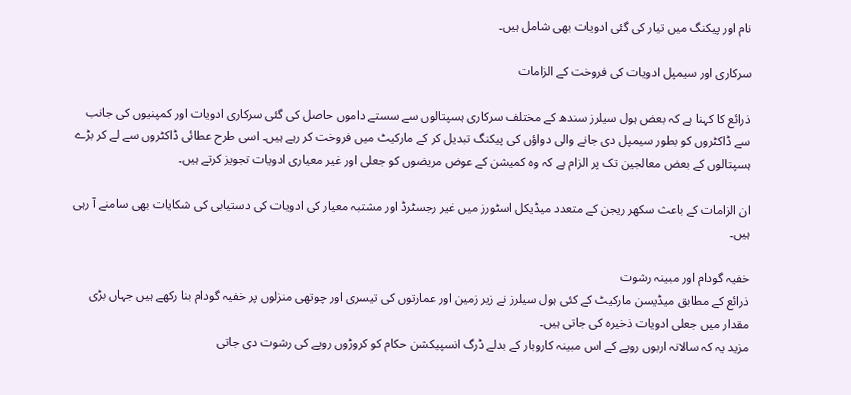نام اور پیکنگ میں تیار کی گئی ادویات بھی شامل ہیں۔

سرکاری اور سیمپل ادویات کی فروخت کے الزامات

ذرائع کا کہنا ہے کہ بعض ہول سیلرز سندھ کے مختلف سرکاری ہسپتالوں سے سستے داموں حاصل کی گئی سرکاری ادویات اور کمپنیوں کی جانب سے ڈاکٹروں کو بطور سیمپل دی جانے والی دواؤں کی پیکنگ تبدیل کر کے مارکیٹ میں فروخت کر رہے ہیں۔ اسی طرح عطائی ڈاکٹروں سے لے کر بڑے ہسپتالوں کے بعض معالجین تک پر الزام ہے کہ وہ کمیشن کے عوض مریضوں کو جعلی اور غیر معیاری ادویات تجویز کرتے ہیں۔

ان الزامات کے باعث سکھر ریجن کے متعدد میڈیکل اسٹورز میں غیر رجسٹرڈ اور مشتبہ معیار کی ادویات کی دستیابی کی شکایات بھی سامنے آ رہی ہیں۔

خفیہ گودام اور مبینہ رشوت
ذرائع کے مطابق میڈیسن مارکیٹ کے کئی ہول سیلرز نے زیر زمین اور عمارتوں کی تیسری اور چوتھی منزلوں پر خفیہ گودام بنا رکھے ہیں جہاں بڑی مقدار میں جعلی ادویات ذخیرہ کی جاتی ہیں۔
مزید یہ کہ سالانہ اربوں روپے کے اس مبینہ کاروبار کے بدلے ڈرگ انسپیکشن حکام کو کروڑوں روپے کی رشوت دی جاتی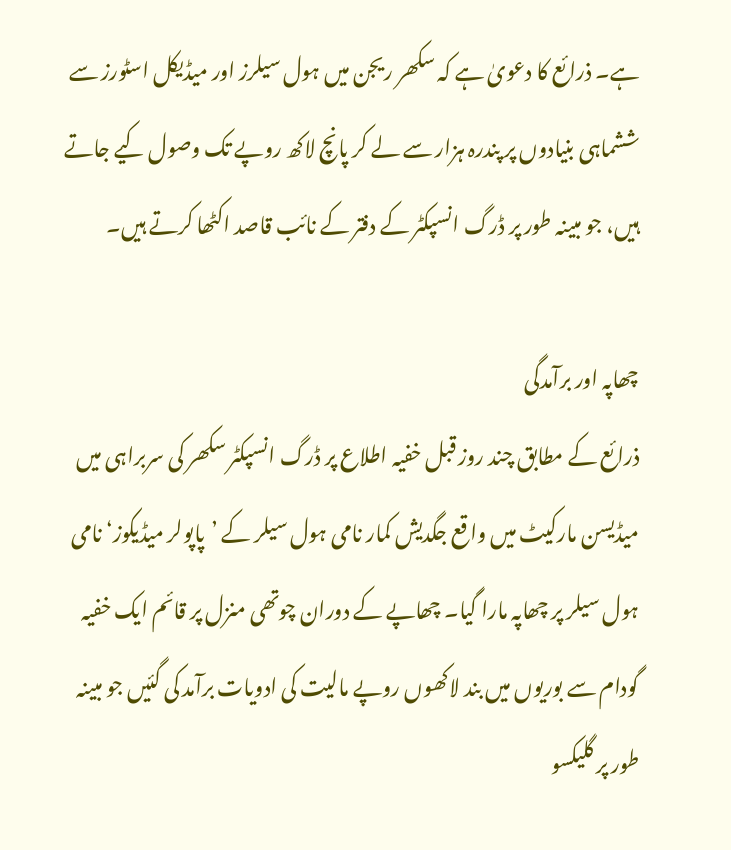ہے۔ ذرائع کا دعویٰ ہے کہ سکھر ریجن میں ہول سیلرز اور میڈیکل اسٹورز سے ششماہی بنیادوں پر پندرہ ہزار سے لے کر پانچ لاکھ روپے تک وصول کیے جاتے ہیں، جو مبینہ طور پر ڈرگ انسپکٹر کے دفتر کے نائب قاصد اکٹھا کرتے ہیں۔

چھاپہ اور برآمدگی
ذرائع کے مطابق چند روز قبل خفیہ اطلاع پر ڈرگ انسپکٹر سکھر کی سربراہی میں میڈیسن مارکیٹ میں واقع جگدیش کمار نامی ہول سیلر کے ’پاپولر میڈیکوز‘ نامی ہول سیلر پر چھاپہ مارا گیا۔ چھاپے کے دوران چوتھی منزل پر قائم ایک خفیہ گودام سے بوریوں میں بند لاکھوں روپے مالیت کی ادویات برآمد کی گئیں جو مبینہ طور پر گلیکسو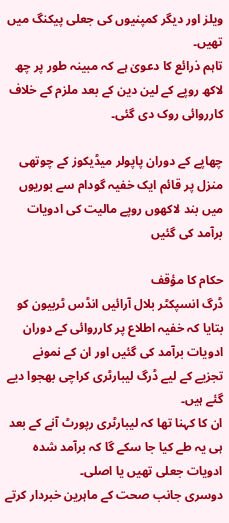ویلز اور دیگر کمپنیوں کی جعلی پیکنگ میں تھیں۔
تاہم ذرائع کا دعویٰ ہے کہ مبینہ طور پر چھ لاکھ روپے کے لین دین کے بعد ملزم کے خلاف کارروائی روک دی گئی۔

چھاپے کے دوران پاپولر میڈیکوز کے چوتھی منزل پر قائم ایک خفیہ گودام سے بوریوں میں بند لاکھوں روپے مالیت کی ادویات برآمد کی گئیں

حکام کا مؤقف
ڈرگ انسپکٹر بلال آرائیں انڈس ٹربیون کو بتایا کہ خفیہ اطلاع پر کارروائی کے دوران ادویات برآمد کی گئیں اور ان کے نمونے تجزیے کے لیے ڈرگ لیبارٹری کراچی بھجوا دیے گئے ہیں۔
ان کا کہنا تھا کہ لیبارٹری رپورٹ آنے کے بعد ہی یہ طے کیا جا سکے گا کہ برآمد شدہ ادویات جعلی تھیں یا اصلی۔
دوسری جانب صحت کے ماہرین خبردار کرتے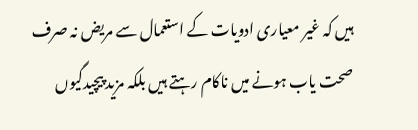ہیں کہ غیر معیاری ادویات کے استعمال سے مریض نہ صرف صحت یاب ہونے میں ناکام رہتے ہیں بلکہ مزید پیچیدگیوں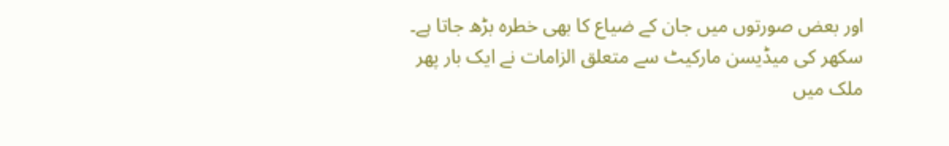اور بعض صورتوں میں جان کے ضیاع کا بھی خطرہ بڑھ جاتا ہے۔
سکھر کی میڈیسن مارکیٹ سے متعلق الزامات نے ایک بار پھر ملک میں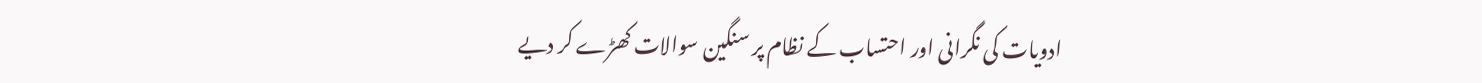ادویات کی نگرانی اور احتساب کے نظام پر سنگین سوالات کھڑے کر دیے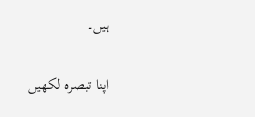ہیں۔

اپنا تبصرہ لکھیں